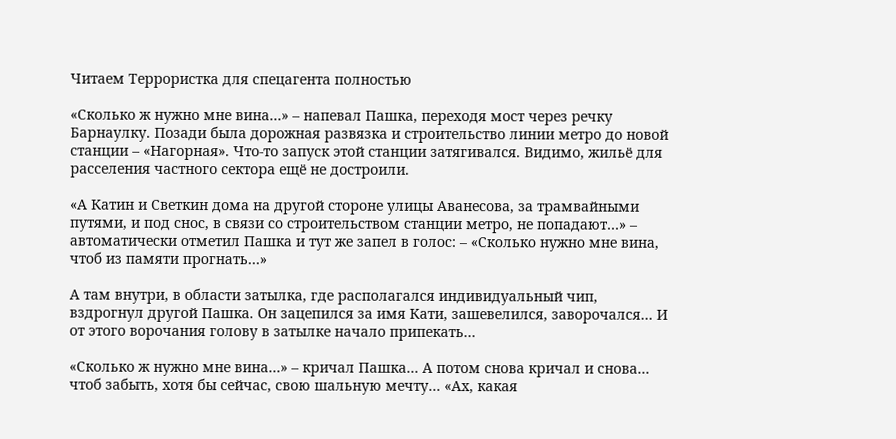Читаем Террористка для спецагента полностью

«Сколько ж нужно мне вина…» – напевал Пашка, переходя мост через речку Барнаулку. Позади была дорожная развязка и строительство линии метро до новой станции – «Нагорная». Что-то запуск этой станции затягивался. Видимо, жильё для расселения частного сектора ещё не достроили.

«А Катин и Светкин дома на другой стороне улицы Аванесова, за трамвайными путями, и под снос, в связи со строительством станции метро, не попадают…» – автоматически отметил Пашка и тут же запел в голос: – «Сколько нужно мне вина, чтоб из памяти прогнать…»

А там внутри, в области затылка, где располагался индивидуальный чип, вздрогнул другой Пашка. Он зацепился за имя Кати, зашевелился, заворочался… И от этого ворочания голову в затылке начало припекать…

«Сколько ж нужно мне вина…» – кричал Пашка… А потом снова кричал и снова… чтоб забыть, хотя бы сейчас, свою шальную мечту… «Ах, какая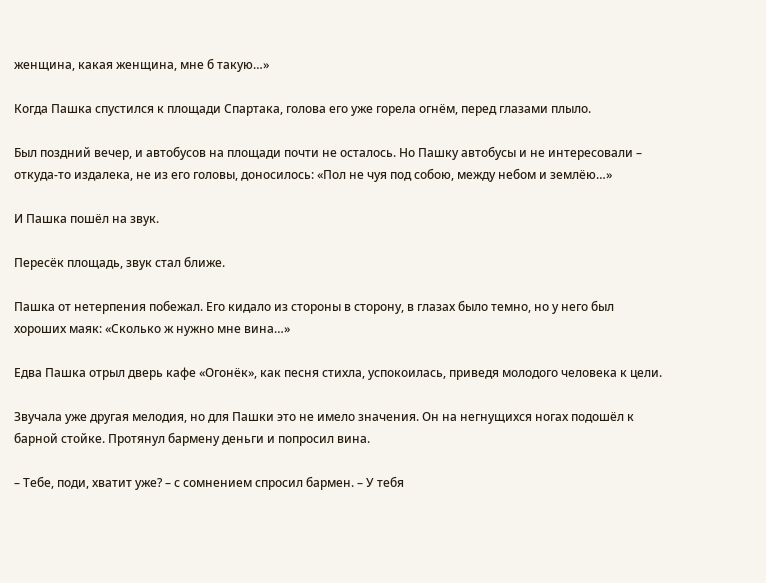женщина, какая женщина, мне б такую…»

Когда Пашка спустился к площади Спартака, голова его уже горела огнём, перед глазами плыло.

Был поздний вечер, и автобусов на площади почти не осталось. Но Пашку автобусы и не интересовали – откуда-то издалека, не из его головы, доносилось: «Пол не чуя под собою, между небом и землёю…»

И Пашка пошёл на звук.

Пересёк площадь, звук стал ближе.

Пашка от нетерпения побежал. Его кидало из стороны в сторону, в глазах было темно, но у него был хороших маяк: «Сколько ж нужно мне вина…»

Едва Пашка отрыл дверь кафе «Огонёк», как песня стихла, успокоилась, приведя молодого человека к цели.

Звучала уже другая мелодия, но для Пашки это не имело значения. Он на негнущихся ногах подошёл к барной стойке. Протянул бармену деньги и попросил вина.

– Тебе, поди, хватит уже? – с сомнением спросил бармен. – У тебя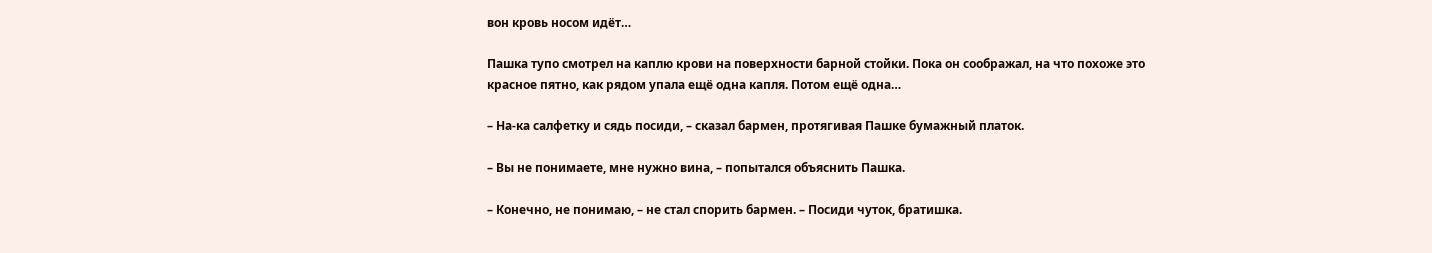вон кровь носом идёт…

Пашка тупо смотрел на каплю крови на поверхности барной стойки. Пока он соображал, на что похоже это красное пятно, как рядом упала ещё одна капля. Потом ещё одна…

– На-ка салфетку и сядь посиди, – сказал бармен, протягивая Пашке бумажный платок.

– Вы не понимаете, мне нужно вина, – попытался объяснить Пашка.

– Конечно, не понимаю, – не стал спорить бармен. – Посиди чуток, братишка.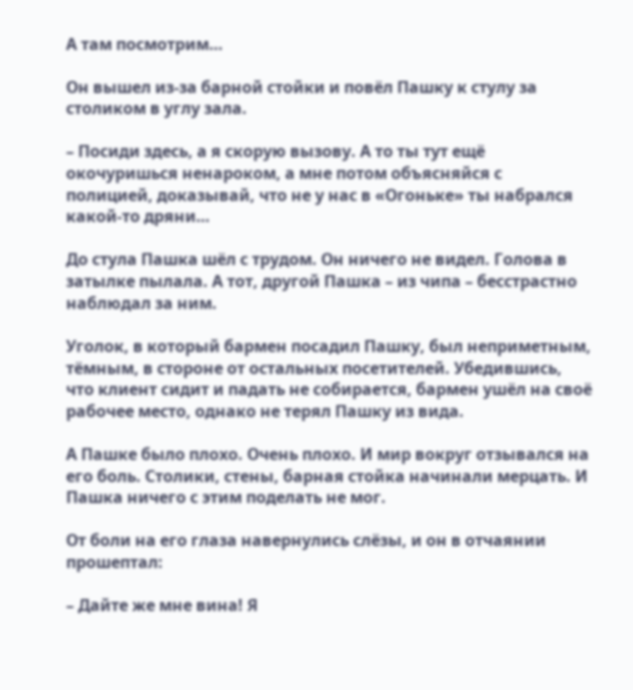А там посмотрим…

Он вышел из-за барной стойки и повёл Пашку к стулу за столиком в углу зала.

– Посиди здесь, а я скорую вызову. А то ты тут ещё окочуришься ненароком, а мне потом объясняйся с полицией, доказывай, что не у нас в «Огоньке» ты набрался какой-то дряни…

До стула Пашка шёл с трудом. Он ничего не видел. Голова в затылке пылала. А тот, другой Пашка – из чипа – бесстрастно наблюдал за ним.

Уголок, в который бармен посадил Пашку, был неприметным, тёмным, в стороне от остальных посетителей. Убедившись, что клиент сидит и падать не собирается, бармен ушёл на своё рабочее место, однако не терял Пашку из вида.

А Пашке было плохо. Очень плохо. И мир вокруг отзывался на его боль. Столики, стены, барная стойка начинали мерцать. И Пашка ничего с этим поделать не мог.

От боли на его глаза навернулись слёзы, и он в отчаянии прошептал:

– Дайте же мне вина! Я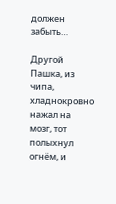должен забыть…

Другой Пашка, из чипа, хладнокровно нажал на мозг, тот полыхнул огнём, и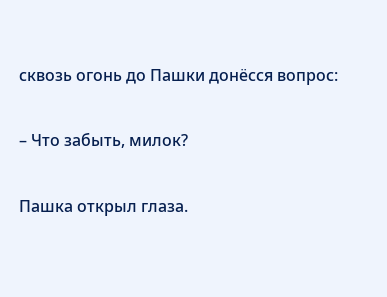сквозь огонь до Пашки донёсся вопрос:

– Что забыть, милок?

Пашка открыл глаза.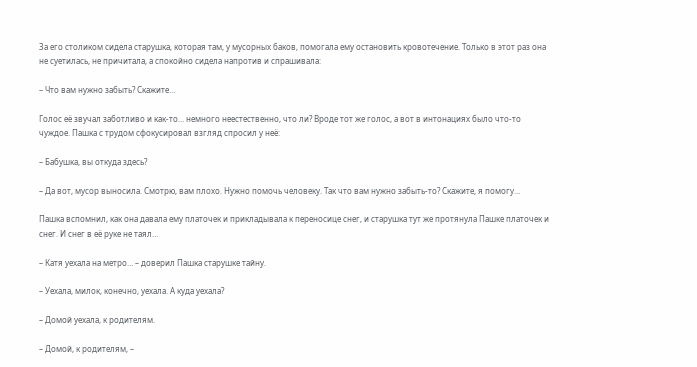За его столиком сидела старушка, которая там, у мусорных баков, помогала ему остановить кровотечение. Только в этот раз она не суетилась, не причитала, а спокойно сидела напротив и спрашивала:

– Что вам нужно забыть? Скажите…

Голос её звучал заботливо и как-то… немного неестественно, что ли? Вроде тот же голос, а вот в интонациях было что-то чуждое. Пашка с трудом сфокусировал взгляд спросил у неё:

– Бабушка, вы откуда здесь?

– Да вот, мусор выносила. Смотрю, вам плохо. Нужно помочь человеку. Так что вам нужно забыть-то? Скажите, я помогу…

Пашка вспомнил, как она давала ему платочек и прикладывала к переносице снег, и старушка тут же протянула Пашке платочек и снег. И снег в её руке не таял…

– Катя уехала на метро… – доверил Пашка старушке тайну.

– Уехала, милок, конечно, уехала. А куда уехала?

– Домой уехала, к родителям.

– Домой, к родителям, –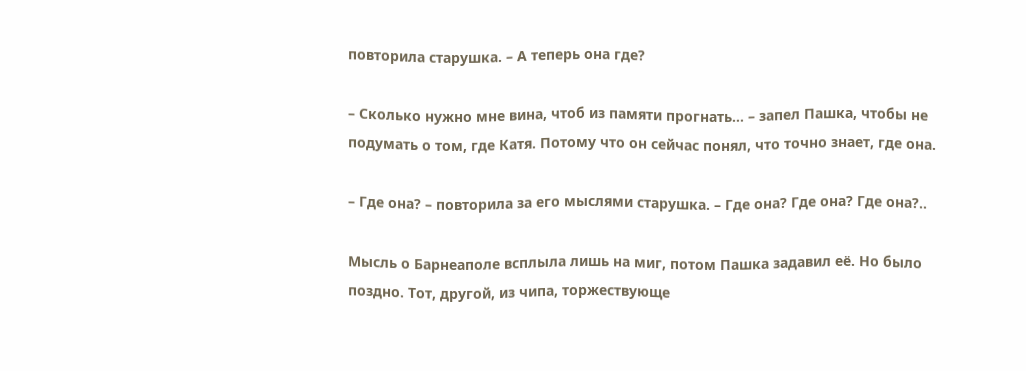повторила старушка. – А теперь она где?

– Сколько нужно мне вина, чтоб из памяти прогнать… – запел Пашка, чтобы не подумать о том, где Катя. Потому что он сейчас понял, что точно знает, где она.

– Где она? – повторила за его мыслями старушка. – Где она? Где она? Где она?..

Мысль о Барнеаполе всплыла лишь на миг, потом Пашка задавил её. Но было поздно. Тот, другой, из чипа, торжествующе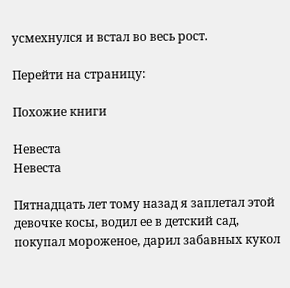усмехнулся и встал во весь рост.

Перейти на страницу:

Похожие книги

Невеста
Невеста

Пятнадцать лет тому назад я заплетал этой девочке косы, водил ее в детский сад, покупал мороженое, дарил забавных кукол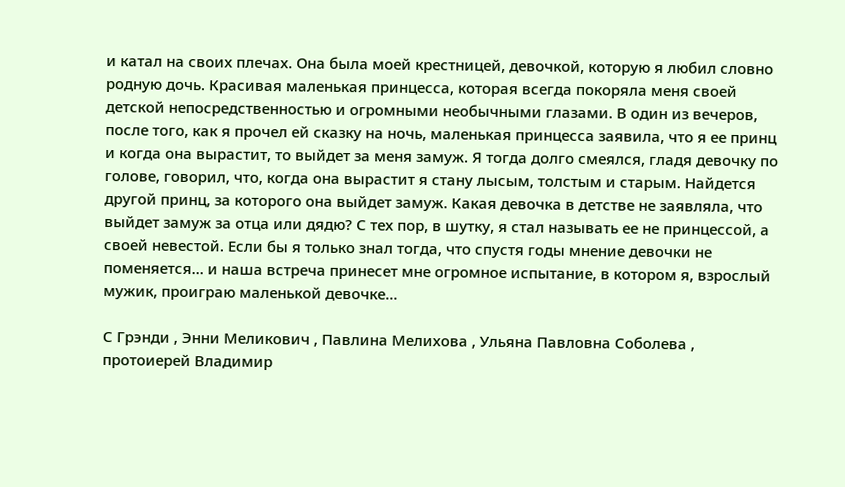и катал на своих плечах. Она была моей крестницей, девочкой, которую я любил словно родную дочь. Красивая маленькая принцесса, которая всегда покоряла меня своей детской непосредственностью и огромными необычными глазами. В один из вечеров, после того, как я прочел ей сказку на ночь, маленькая принцесса заявила, что я ее принц и когда она вырастит, то выйдет за меня замуж. Я тогда долго смеялся, гладя девочку по голове, говорил, что, когда она вырастит я стану лысым, толстым и старым. Найдется другой принц, за которого она выйдет замуж. Какая девочка в детстве не заявляла, что выйдет замуж за отца или дядю? С тех пор, в шутку, я стал называть ее не принцессой, а своей невестой. Если бы я только знал тогда, что спустя годы мнение девочки не поменяется… и наша встреча принесет мне огромное испытание, в котором я, взрослый мужик, проиграю маленькой девочке…

С Грэнди , Энни Меликович , Павлина Мелихова , Ульяна Павловна Соболева , протоиерей Владимир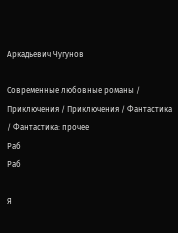Аркадьевич Чугунов

Современные любовные романы / Приключения / Приключения / Фантастика / Фантастика: прочее
Раб
Раб

Я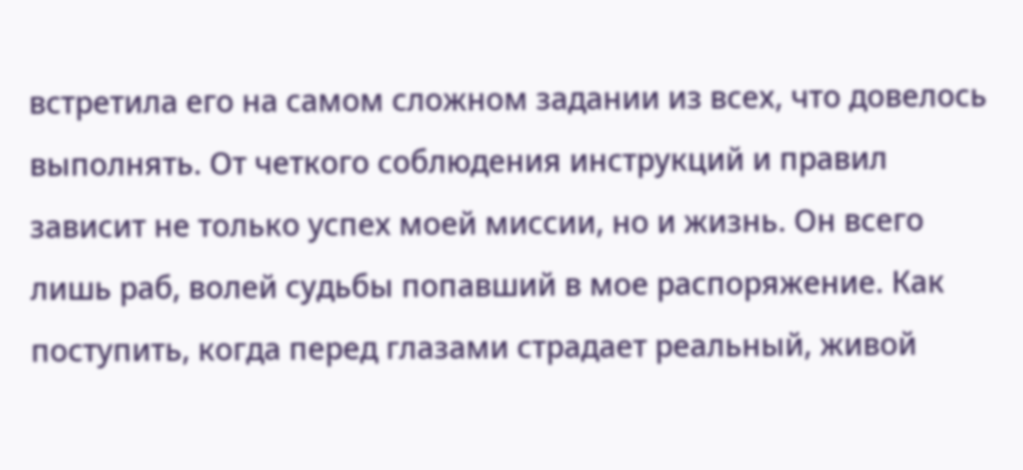встретила его на самом сложном задании из всех, что довелось выполнять. От четкого соблюдения инструкций и правил зависит не только успех моей миссии, но и жизнь. Он всего лишь раб, волей судьбы попавший в мое распоряжение. Как поступить, когда перед глазами страдает реальный, живой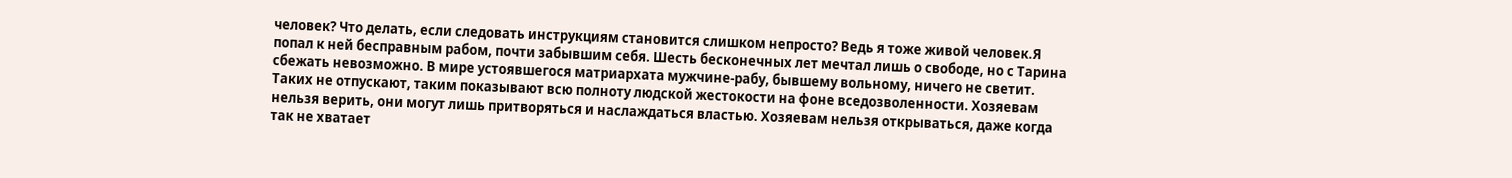человек? Что делать, если следовать инструкциям становится слишком непросто? Ведь я тоже живой человек.Я попал к ней бесправным рабом, почти забывшим себя. Шесть бесконечных лет мечтал лишь о свободе, но с Тарина сбежать невозможно. В мире устоявшегося матриархата мужчине-рабу, бывшему вольному, ничего не светит. Таких не отпускают, таким показывают всю полноту людской жестокости на фоне вседозволенности. Хозяевам нельзя верить, они могут лишь притворяться и наслаждаться властью. Хозяевам нельзя открываться, даже когда так не хватает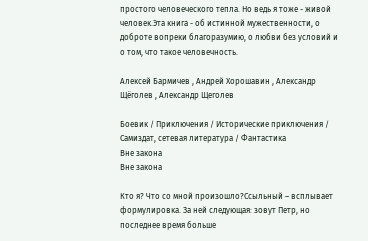простого человеческого тепла. Но ведь я тоже - живой человек.Эта книга - об истинной мужественности, о доброте вопреки благоразумию, о любви без условий и о том, что такое человечность.

Алексей Бармичев , Андрей Хорошавин , Александр Щёголев , Александр Щеголев

Боевик / Приключения / Исторические приключения / Самиздат, сетевая литература / Фантастика
Вне закона
Вне закона

Кто я? Что со мной произошло?Ссыльный – всплывает формулировка. За ней следующая: зовут Петр, но последнее время больше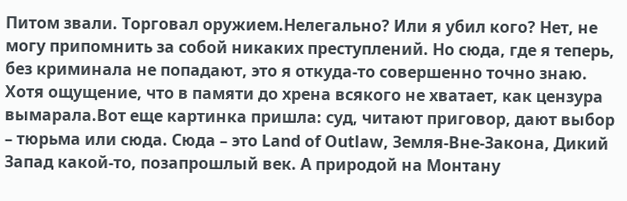Питом звали. Торговал оружием.Нелегально? Или я убил кого? Нет, не могу припомнить за собой никаких преступлений. Но сюда, где я теперь, без криминала не попадают, это я откуда-то совершенно точно знаю. Хотя ощущение, что в памяти до хрена всякого не хватает, как цензура вымарала.Вот еще картинка пришла: суд, читают приговор, дают выбор – тюрьма или сюда. Сюда – это Land of Outlaw, Земля-Вне-Закона, Дикий Запад какой-то, позапрошлый век. А природой на Монтану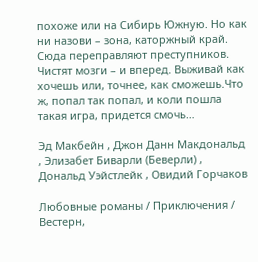похоже или на Сибирь Южную. Но как ни назови – зона, каторжный край. Сюда переправляют преступников. Чистят мозги – и вперед. Выживай как хочешь или, точнее, как сможешь.Что ж, попал так попал, и коли пошла такая игра, придется смочь…

Эд Макбейн , Джон Данн Макдональд , Элизабет Биварли (Беверли) , Дональд Уэйстлейк , Овидий Горчаков

Любовные романы / Приключения / Вестерн,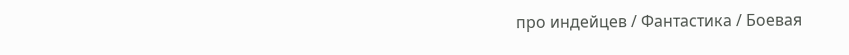про индейцев / Фантастика / Боевая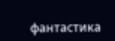фантастика